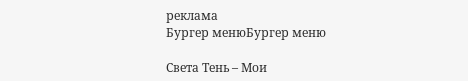реклама
Бургер менюБургер меню

Света Тень – Мои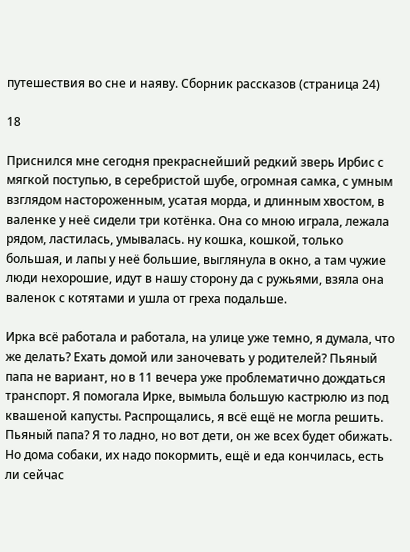путешествия во сне и наяву. Сборник рассказов (страница 24)

18

Приснился мне сегодня прекраснейший редкий зверь Ирбис с мягкой поступью, в серебристой шубе, огромная самка, с умным взглядом настороженным, усатая морда, и длинным хвостом, в валенке у неё сидели три котёнка. Она со мною играла, лежала рядом, ластилась, умывалась. ну кошка, кошкой, только большая, и лапы у неё большие, выглянула в окно, а там чужие люди нехорошие, идут в нашу сторону да с ружьями, взяла она валенок с котятами и ушла от греха подальше.

Ирка всё работала и работала, на улице уже темно, я думала, что же делать? Ехать домой или заночевать у родителей? Пьяный папа не вариант, но в 11 вечера уже проблематично дождаться транспорт. Я помогала Ирке, вымыла большую кастрюлю из под квашеной капусты. Распрощались, я всё ещё не могла решить. Пьяный папа? Я то ладно, но вот дети, он же всех будет обижать. Но дома собаки, их надо покормить, ещё и еда кончилась, есть ли сейчас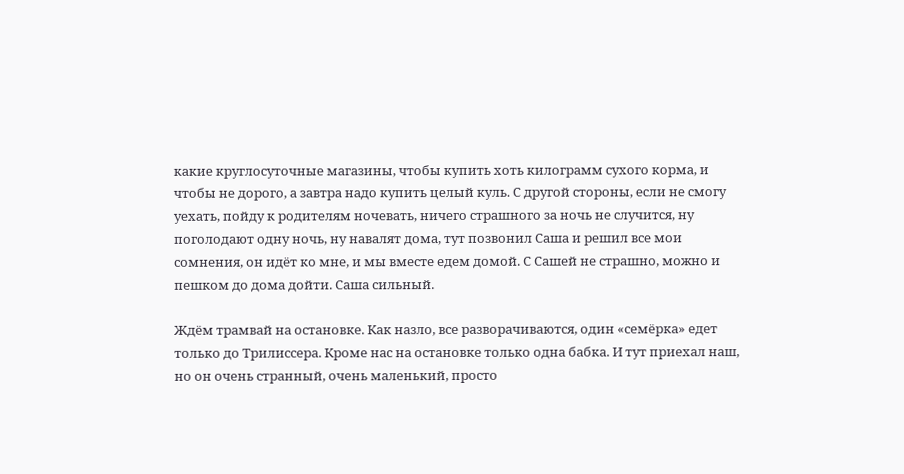какие круглосуточные магазины, чтобы купить хоть килограмм сухого корма, и чтобы не дорого, а завтра надо купить целый куль. С другой стороны, если не смогу уехать, пойду к родителям ночевать, ничего страшного за ночь не случится, ну поголодают одну ночь, ну навалят дома, тут позвонил Саша и решил все мои сомнения, он идёт ко мне, и мы вместе едем домой. С Сашей не страшно, можно и пешком до дома дойти. Саша сильный.

Ждём трамвай на остановке. Как назло, все разворачиваются, один «семёрка» едет только до Трилиссера. Кроме нас на остановке только одна бабка. И тут приехал наш, но он очень странный, очень маленький, просто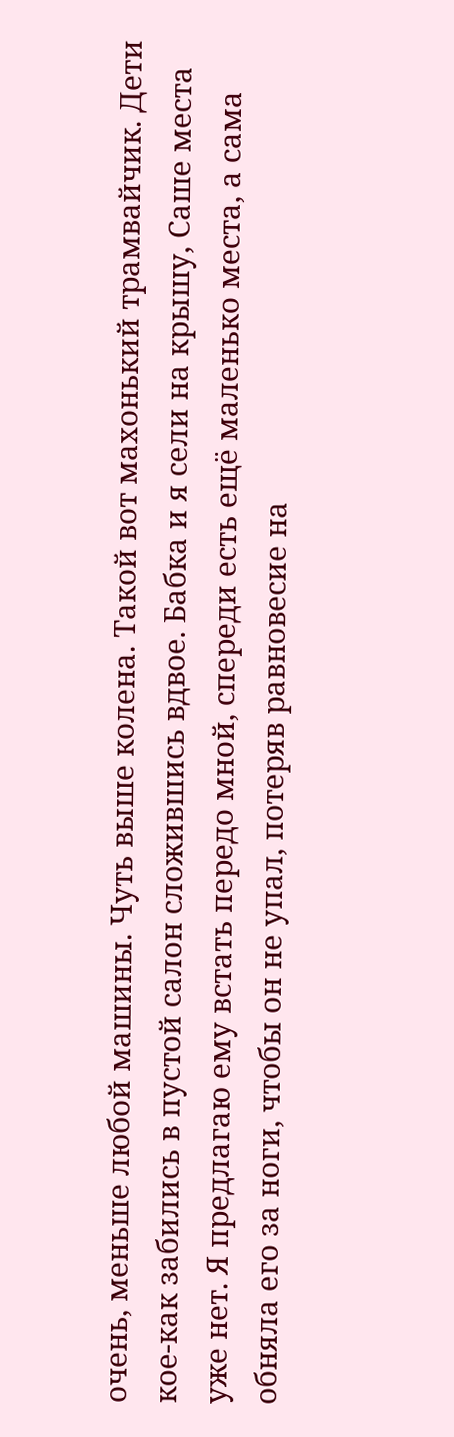очень, меньше любой машины. Чуть выше колена. Такой вот махонький трамвайчик. Дети кое-как забились в пустой салон сложившись вдвое. Бабка и я сели на крышу, Саше места уже нет. Я предлагаю ему встать передо мной, спереди есть ещё маленько места, а сама обняла его за ноги, чтобы он не упал, потеряв равновесие на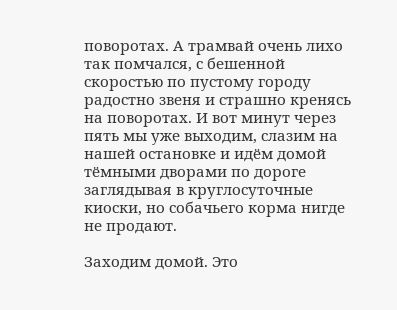поворотах. А трамвай очень лихо так помчался, с бешенной скоростью по пустому городу радостно звеня и страшно кренясь на поворотах. И вот минут через пять мы уже выходим, слазим на нашей остановке и идём домой тёмными дворами по дороге заглядывая в круглосуточные киоски, но собачьего корма нигде не продают.

Заходим домой. Это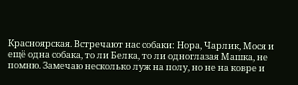Красноярская. Встречают нас собаки: Нора, Чарлик, Мося и ещё одна собака, то ли Белка, то ли одноглазая Машка, не помню. Замечаю несколько луж на полу, но не на ковре и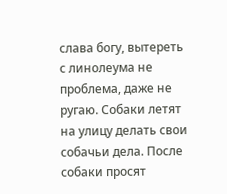слава богу, вытереть с линолеума не проблема, даже не ругаю. Собаки летят на улицу делать свои собачьи дела. После собаки просят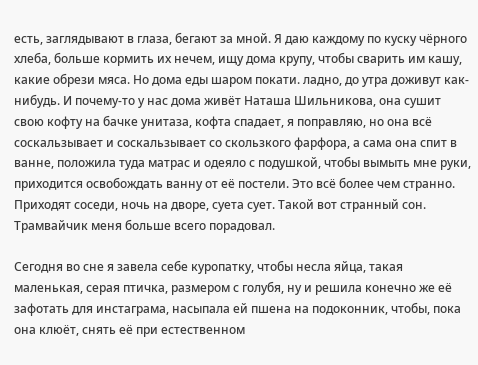есть, заглядывают в глаза, бегают за мной. Я даю каждому по куску чёрного хлеба, больше кормить их нечем, ищу дома крупу, чтобы сварить им кашу, какие обрези мяса. Но дома еды шаром покати. ладно, до утра доживут как-нибудь. И почему-то у нас дома живёт Наташа Шильникова, она сушит свою кофту на бачке унитаза, кофта спадает, я поправляю, но она всё соскальзывает и соскальзывает со скользкого фарфора, а сама она спит в ванне, положила туда матрас и одеяло с подушкой, чтобы вымыть мне руки, приходится освобождать ванну от её постели. Это всё более чем странно. Приходят соседи, ночь на дворе, суета сует. Такой вот странный сон. Трамвайчик меня больше всего порадовал.

Сегодня во сне я завела себе куропатку, чтобы несла яйца, такая маленькая, серая птичка, размером с голубя, ну и решила конечно же её зафотать для инстаграма, насыпала ей пшена на подоконник, чтобы, пока она клюёт, снять её при естественном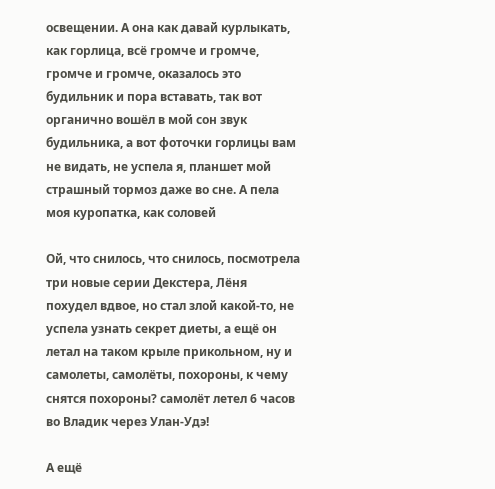освещении. А она как давай курлыкать, как горлица, всё громче и громче, громче и громче, оказалось это будильник и пора вставать, так вот органично вошёл в мой сон звук будильника, а вот фоточки горлицы вам не видать, не успела я, планшет мой страшный тормоз даже во сне. А пела моя куропатка, как соловей

Ой, что снилось, что снилось, посмотрела три новые серии Декстера, Лёня похудел вдвое, но стал злой какой-то, не успела узнать секрет диеты, а ещё он летал на таком крыле прикольном, ну и самолеты, самолёты, похороны, к чему снятся похороны? самолёт летел 6 часов во Владик через Улан-Удэ!

А ещё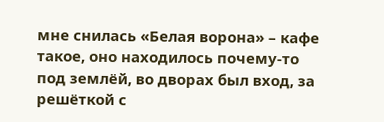мне снилась «Белая ворона» – кафе такое, оно находилось почему-то под землёй, во дворах был вход, за решёткой с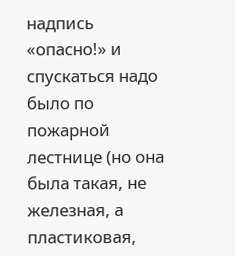надпись «опасно!» и спускаться надо было по пожарной лестнице (но она была такая, не железная, а пластиковая,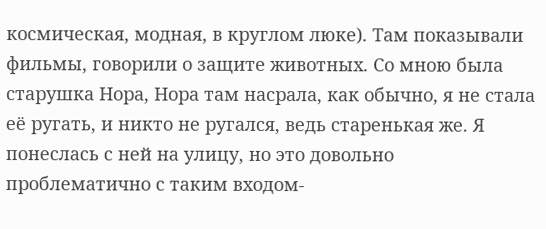космическая, модная, в круглом люке). Там показывали фильмы, говорили о защите животных. Со мною была старушка Нора, Нора там насрала, как обычно, я не стала её ругать, и никто не ругался, ведь старенькая же. Я понеслась с ней на улицу, но это довольно проблематично с таким входом-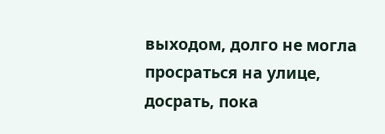выходом, долго не могла просраться на улице, досрать, пока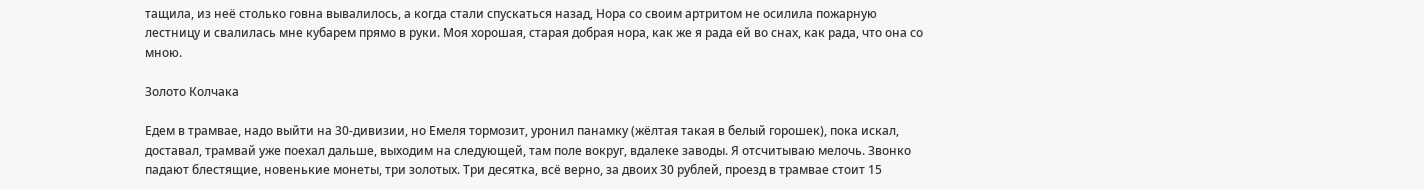тащила, из неё столько говна вывалилось, а когда стали спускаться назад, Нора со своим артритом не осилила пожарную лестницу и свалилась мне кубарем прямо в руки. Моя хорошая, старая добрая нора, как же я рада ей во снах, как рада, что она со мною.

Золото Колчака

Едем в трамвае, надо выйти на 30-дивизии, но Емеля тормозит, уронил панамку (жёлтая такая в белый горошек), пока искал, доставал, трамвай уже поехал дальше, выходим на следующей, там поле вокруг, вдалеке заводы. Я отсчитываю мелочь. Звонко падают блестящие, новенькие монеты, три золотых. Три десятка, всё верно, за двоих 30 рублей, проезд в трамвае стоит 15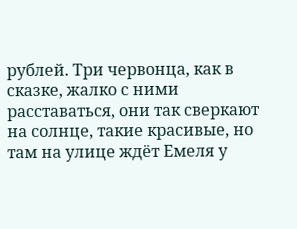рублей. Три червонца, как в сказке, жалко с ними расставаться, они так сверкают на солнце, такие красивые, но там на улице ждёт Емеля у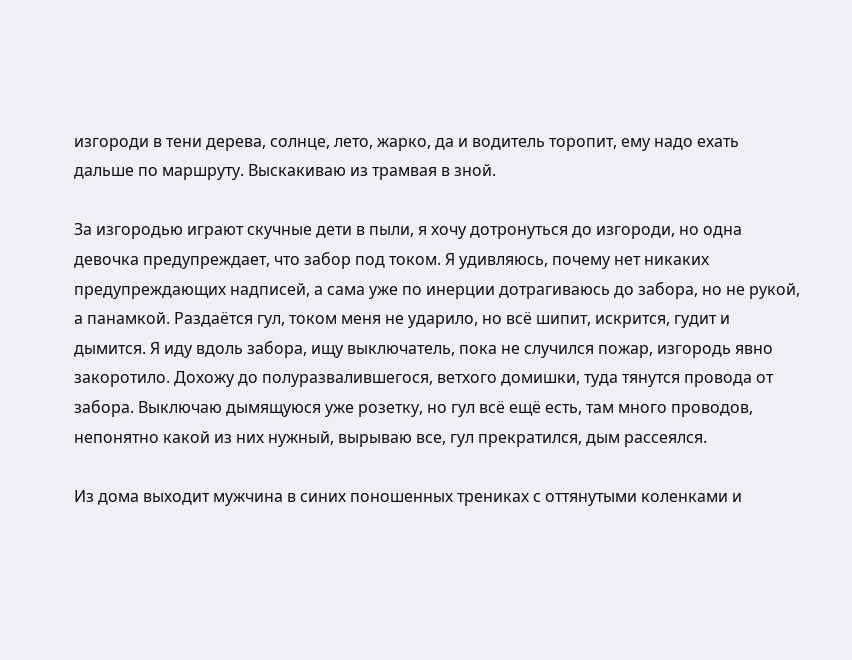изгороди в тени дерева, солнце, лето, жарко, да и водитель торопит, ему надо ехать дальше по маршруту. Выскакиваю из трамвая в зной.

За изгородью играют скучные дети в пыли, я хочу дотронуться до изгороди, но одна девочка предупреждает, что забор под током. Я удивляюсь, почему нет никаких предупреждающих надписей, а сама уже по инерции дотрагиваюсь до забора, но не рукой, а панамкой. Раздаётся гул, током меня не ударило, но всё шипит, искрится, гудит и дымится. Я иду вдоль забора, ищу выключатель, пока не случился пожар, изгородь явно закоротило. Дохожу до полуразвалившегося, ветхого домишки, туда тянутся провода от забора. Выключаю дымящуюся уже розетку, но гул всё ещё есть, там много проводов, непонятно какой из них нужный, вырываю все, гул прекратился, дым рассеялся.

Из дома выходит мужчина в синих поношенных трениках с оттянутыми коленками и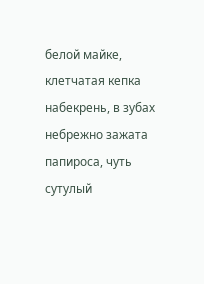белой майке, клетчатая кепка набекрень, в зубах небрежно зажата папироса, чуть сутулый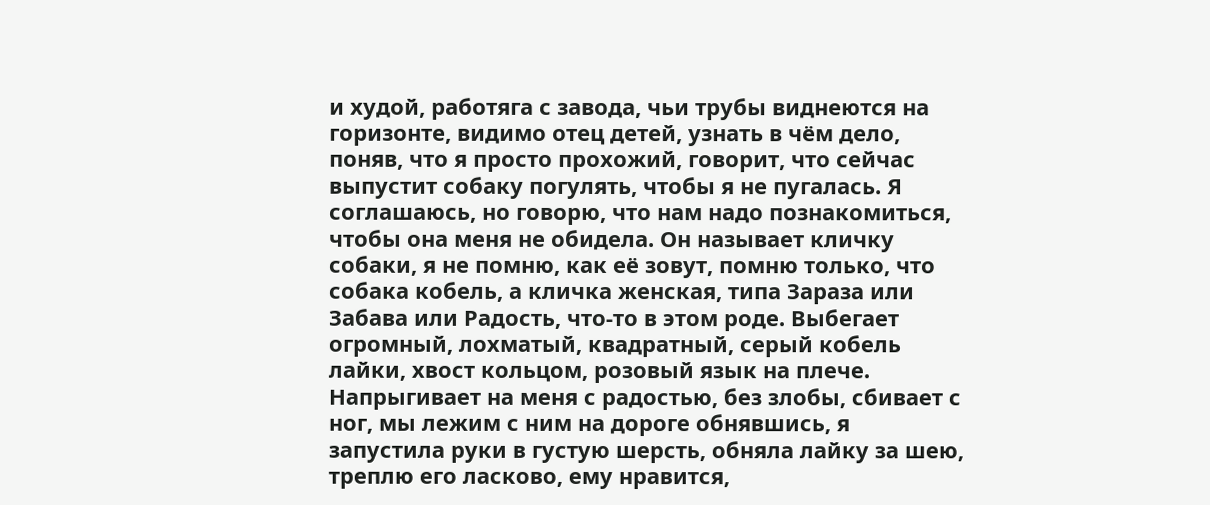и худой, работяга с завода, чьи трубы виднеются на горизонте, видимо отец детей, узнать в чём дело, поняв, что я просто прохожий, говорит, что сейчас выпустит собаку погулять, чтобы я не пугалась. Я соглашаюсь, но говорю, что нам надо познакомиться, чтобы она меня не обидела. Он называет кличку собаки, я не помню, как её зовут, помню только, что собака кобель, а кличка женская, типа Зараза или Забава или Радость, что-то в этом роде. Выбегает огромный, лохматый, квадратный, серый кобель лайки, хвост кольцом, розовый язык на плече. Напрыгивает на меня с радостью, без злобы, сбивает с ног, мы лежим с ним на дороге обнявшись, я запустила руки в густую шерсть, обняла лайку за шею, треплю его ласково, ему нравится,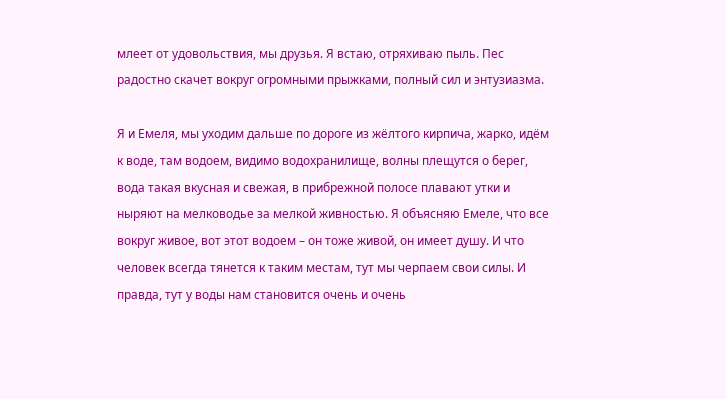млеет от удовольствия, мы друзья. Я встаю, отряхиваю пыль. Пес радостно скачет вокруг огромными прыжками, полный сил и энтузиазма.

Я и Емеля, мы уходим дальше по дороге из жёлтого кирпича, жарко, идём к воде, там водоем, видимо водохранилище, волны плещутся о берег, вода такая вкусная и свежая, в прибрежной полосе плавают утки и ныряют на мелководье за мелкой живностью. Я объясняю Емеле, что все вокруг живое, вот этот водоем – он тоже живой, он имеет душу. И что человек всегда тянется к таким местам, тут мы черпаем свои силы. И правда, тут у воды нам становится очень и очень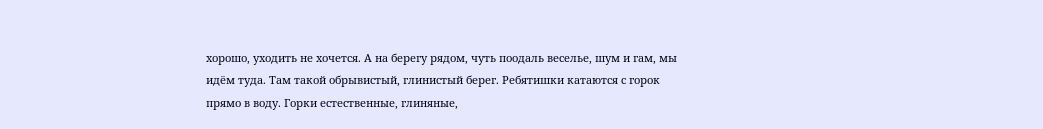хорошо, уходить не хочется. А на берегу рядом, чуть поодаль веселье, шум и гам, мы идём туда. Там такой обрывистый, глинистый берег. Ребятишки катаются с горок прямо в воду. Горки естественные, глиняные,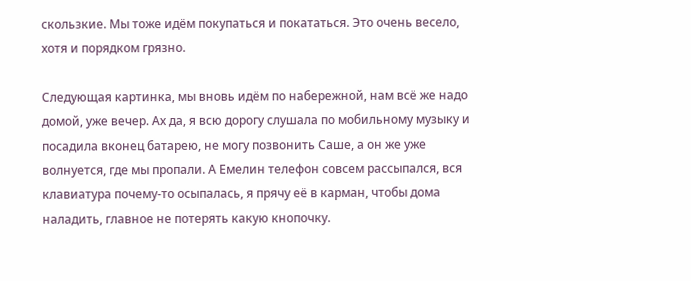скользкие. Мы тоже идём покупаться и покататься. Это очень весело, хотя и порядком грязно.

Следующая картинка, мы вновь идём по набережной, нам всё же надо домой, уже вечер. Ах да, я всю дорогу слушала по мобильному музыку и посадила вконец батарею, не могу позвонить Саше, а он же уже волнуется, где мы пропали. А Емелин телефон совсем рассыпался, вся клавиатура почему-то осыпалась, я прячу её в карман, чтобы дома наладить, главное не потерять какую кнопочку.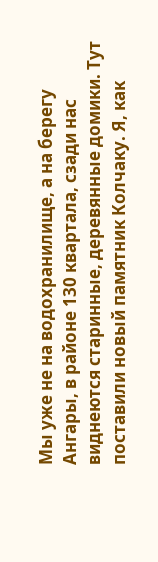Мы уже не на водохранилище, а на берегу Ангары, в районе 130 квартала, сзади нас виднеются старинные, деревянные домики. Тут поставили новый памятник Колчаку. Я, как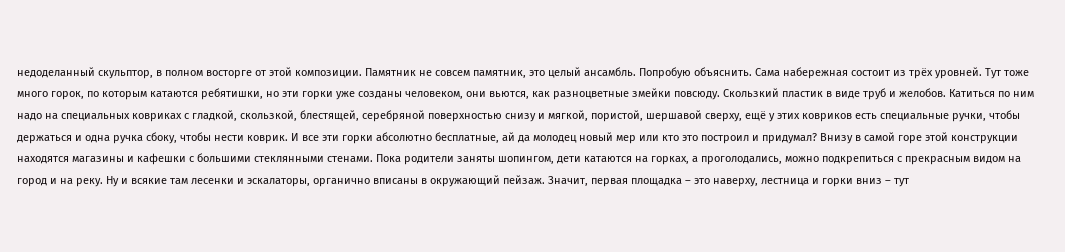недоделанный скульптор, в полном восторге от этой композиции. Памятник не совсем памятник, это целый ансамбль. Попробую объяснить. Сама набережная состоит из трёх уровней. Тут тоже много горок, по которым катаются ребятишки, но эти горки уже созданы человеком, они вьются, как разноцветные змейки повсюду. Скользкий пластик в виде труб и желобов. Катиться по ним надо на специальных ковриках с гладкой, скользкой, блестящей, серебряной поверхностью снизу и мягкой, пористой, шершавой сверху, ещё у этих ковриков есть специальные ручки, чтобы держаться и одна ручка сбоку, чтобы нести коврик. И все эти горки абсолютно бесплатные, ай да молодец новый мер или кто это построил и придумал? Внизу в самой горе этой конструкции находятся магазины и кафешки с большими стеклянными стенами. Пока родители заняты шопингом, дети катаются на горках, а проголодались, можно подкрепиться с прекрасным видом на город и на реку. Ну и всякие там лесенки и эскалаторы, органично вписаны в окружающий пейзаж. Значит, первая площадка – это наверху, лестница и горки вниз – тут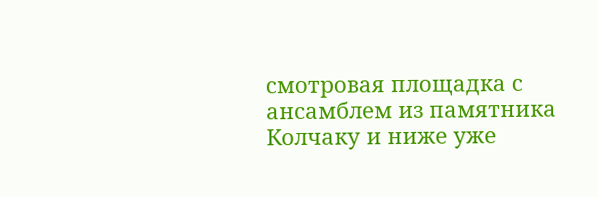смотровая площадка с ансамблем из памятника Колчаку и ниже уже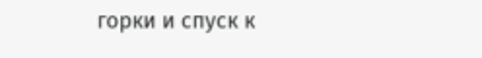горки и спуск к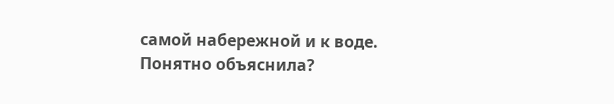самой набережной и к воде. Понятно объяснила?